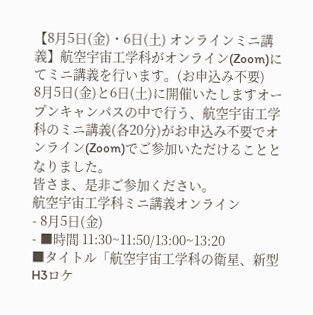【8月5日(金)・6日(土) オンラインミニ講義】航空宇宙工学科がオンライン(Zoom)にてミニ講義を行います。(お申込み不要)
8月5日(金)と6日(土)に開催いたしますオープンキャンパスの中で行う、航空宇宙工学科のミニ講義(各20分)がお申込み不要でオンライン(Zoom)でご参加いただけることとなりました。
皆さま、是非ご参加ください。
航空宇宙工学科ミニ講義オンライン
- 8月5日(金)
- ■時間 11:30~11:50/13:00~13:20
■タイトル「航空宇宙工学科の衛星、新型H3ロケ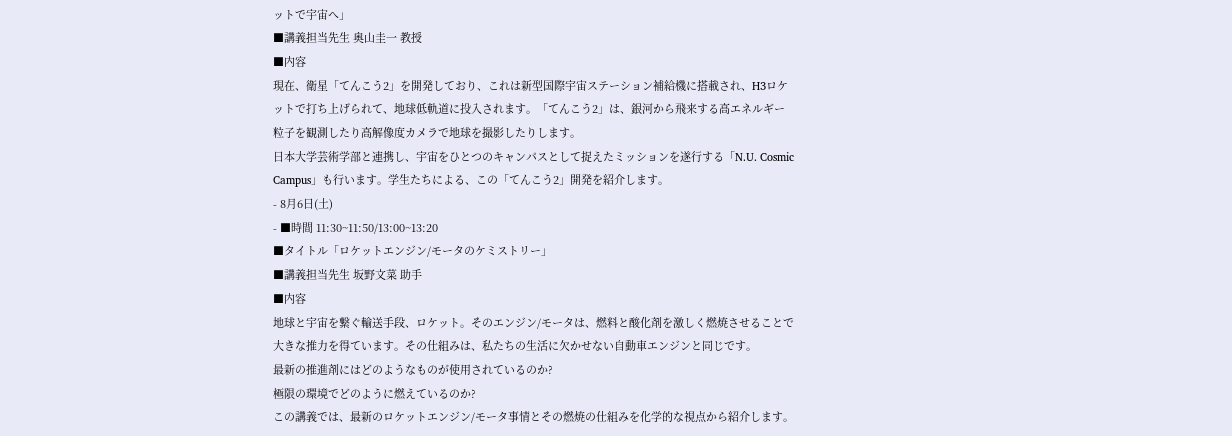ットで宇宙へ」
■講義担当先生 奥山圭一 教授
■内容
現在、衛星「てんこう2」を開発しており、これは新型国際宇宙ステーション補給機に搭載され、H3ロケットで打ち上げられて、地球低軌道に投入されます。「てんこう2」は、銀河から飛来する高エネルギー粒子を観測したり高解像度カメラで地球を撮影したりします。
日本大学芸術学部と連携し、宇宙をひとつのキャンパスとして捉えたミッションを遂行する「N.U. Cosmic Campus」も行います。学生たちによる、この「てんこう2」開発を紹介します。
- 8月6日(土)
- ■時間 11:30~11:50/13:00~13:20
■タイトル「ロケットエンジン/モータのケミストリー」
■講義担当先生 坂野文菜 助手
■内容
地球と宇宙を繋ぐ輸送手段、ロケット。そのエンジン/モータは、燃料と酸化剤を激しく燃焼させることで大きな推力を得ています。その仕組みは、私たちの生活に欠かせない自動車エンジンと同じです。
最新の推進剤にはどのようなものが使用されているのか?
極限の環境でどのように燃えているのか?
この講義では、最新のロケットエンジン/モータ事情とその燃焼の仕組みを化学的な視点から紹介します。